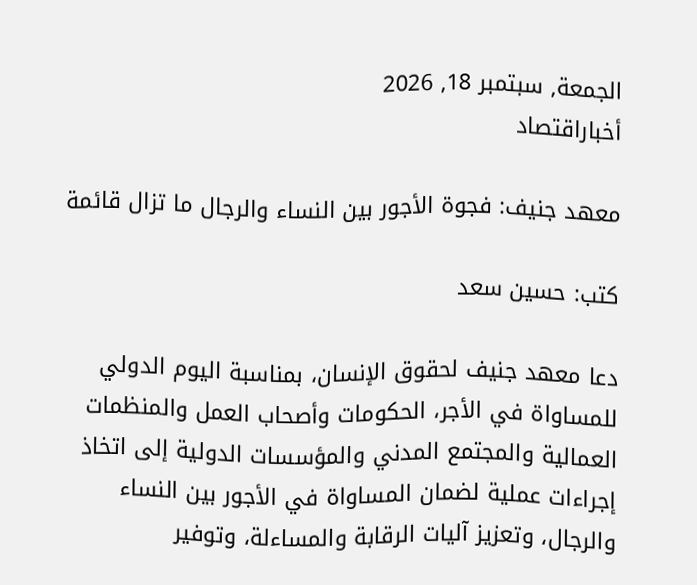الجمعة, سبتمبر 18, 2026
أخباراقتصاد

معهد جنيف: فجوة الأجور بين النساء والرجال ما تزال قائمة

كتب: حسين سعد

دعا معهد جنيف لحقوق الإنسان، بمناسبة اليوم الدولي للمساواة في الأجر، الحكومات وأصحاب العمل والمنظمات العمالية والمجتمع المدني والمؤسسات الدولية إلى اتخاذ إجراءات عملية لضمان المساواة في الأجور بين النساء والرجال، وتعزيز آليات الرقابة والمساءلة، وتوفير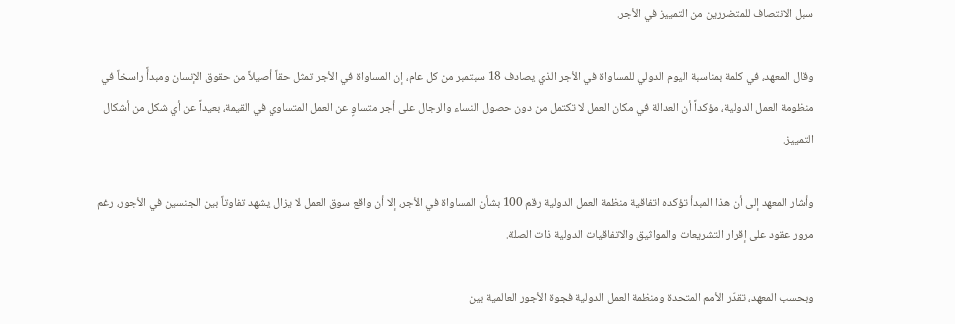سبل الانتصاف للمتضررين من التمييز في الأجر.

وقال المعهد، في كلمة بمناسبة اليوم الدولي للمساواة في الأجر الذي يصادف 18 سبتمبر من كل عام، إن المساواة في الأجر تمثل حقاً أصيلاً من حقوق الإنسان ومبدأً راسخاً في منظومة العمل الدولية، مؤكداً أن العدالة في مكان العمل لا تكتمل من دون حصول النساء والرجال على أجر متساوٍ عن العمل المتساوي في القيمة، بعيداً عن أي شكل من أشكال التمييز.

وأشار المعهد إلى أن هذا المبدأ تؤكده اتفاقية منظمة العمل الدولية رقم 100 بشأن المساواة في الأجر، إلا أن واقع سوق العمل لا يزال يشهد تفاوتاً بين الجنسين في الأجور، رغم مرور عقود على إقرار التشريعات والمواثيق والاتفاقيات الدولية ذات الصلة.

وبحسب المعهد، تقدّر الأمم المتحدة ومنظمة العمل الدولية فجوة الأجور العالمية بين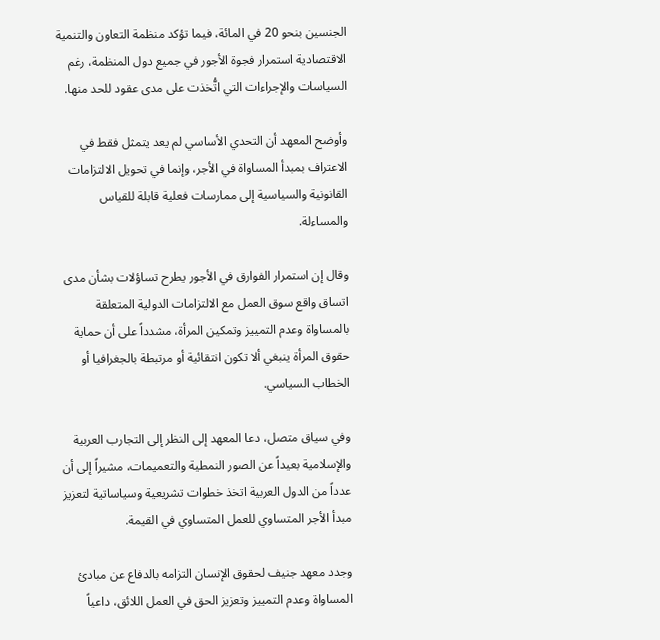الجنسين بنحو 20 في المائة، فيما تؤكد منظمة التعاون والتنمية الاقتصادية استمرار فجوة الأجور في جميع دول المنظمة، رغم السياسات والإجراءات التي اتُّخذت على مدى عقود للحد منها.

وأوضح المعهد أن التحدي الأساسي لم يعد يتمثل فقط في الاعتراف بمبدأ المساواة في الأجر، وإنما في تحويل الالتزامات القانونية والسياسية إلى ممارسات فعلية قابلة للقياس والمساءلة.

وقال إن استمرار الفوارق في الأجور يطرح تساؤلات بشأن مدى اتساق واقع سوق العمل مع الالتزامات الدولية المتعلقة بالمساواة وعدم التمييز وتمكين المرأة، مشدداً على أن حماية حقوق المرأة ينبغي ألا تكون انتقائية أو مرتبطة بالجغرافيا أو الخطاب السياسي.

وفي سياق متصل، دعا المعهد إلى النظر إلى التجارب العربية والإسلامية بعيداً عن الصور النمطية والتعميمات، مشيراً إلى أن عدداً من الدول العربية اتخذ خطوات تشريعية وسياساتية لتعزيز مبدأ الأجر المتساوي للعمل المتساوي في القيمة.

وجدد معهد جنيف لحقوق الإنسان التزامه بالدفاع عن مبادئ المساواة وعدم التمييز وتعزيز الحق في العمل اللائق، داعياً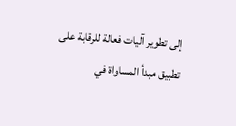إلى تطوير آليات فعالة للرقابة على تطبيق مبدأ المساواة في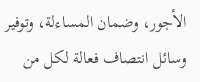الأجور، وضمان المساءلة، وتوفير وسائل انتصاف فعالة لكل من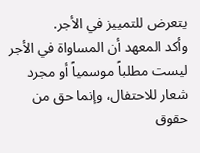يتعرض للتمييز في الأجر.
وأكد المعهد أن المساواة في الأجر ليست مطلباً موسمياً أو مجرد شعار للاحتفال، وإنما حق من حقوق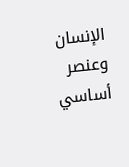الإنسان وعنصر أساسي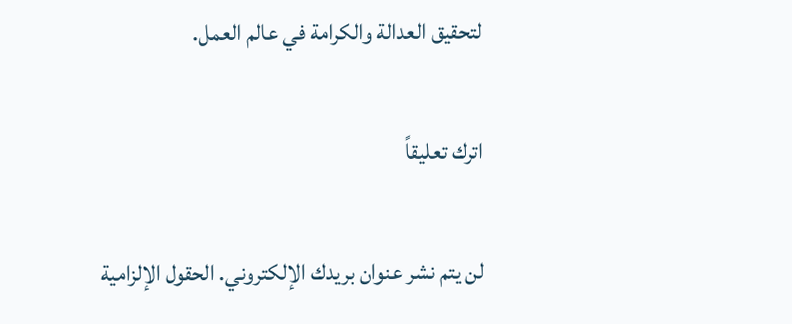لتحقيق العدالة والكرامة في عالم العمل.

اترك تعليقاً

لن يتم نشر عنوان بريدك الإلكتروني. الحقول الإلزامية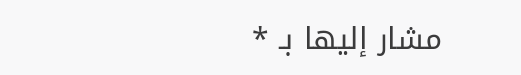مشار إليها بـ *